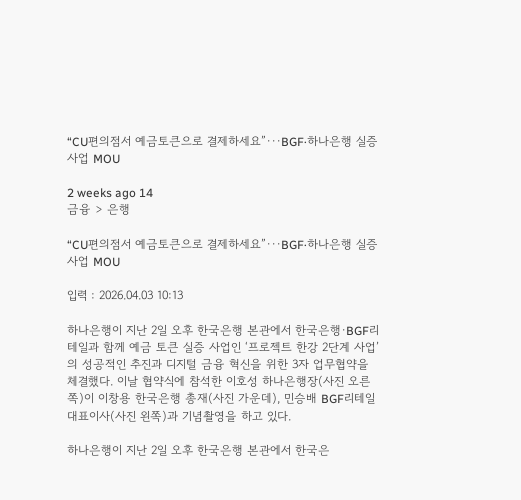“CU편의점서 예금토큰으로 결제하세요”···BGF·하나은행 실증사업 MOU

2 weeks ago 14
금융 > 은행

“CU편의점서 예금토큰으로 결제하세요”···BGF·하나은행 실증사업 MOU

입력 : 2026.04.03 10:13

하나은행이 지난 2일 오후 한국은행 본관에서 한국은행·BGF리테일과 함께 예금 토큰 실증 사업인 ‘프로젝트 한강 2단계 사업’의 성공적인 추진과 디지털 금융 혁신을 위한 3자 업무협약을 체결했다. 이날 협약식에 참석한 이호성 하나은행장(사진 오른쪽)이 이창용 한국은행 총재(사진 가운데), 민승배 BGF리테일 대표이사(사진 왼쪽)과 기념촬영을 하고 있다.

하나은행이 지난 2일 오후 한국은행 본관에서 한국은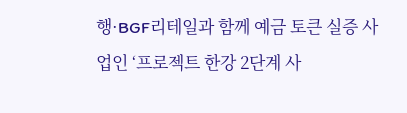행·BGF리테일과 함께 예금 토큰 실증 사업인 ‘프로젝트 한강 2단계 사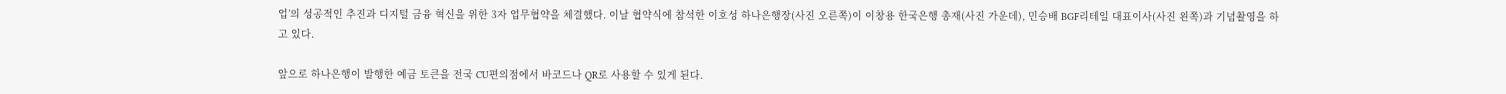업’의 성공적인 추진과 디지털 금융 혁신을 위한 3자 업무협약을 체결했다. 이날 협약식에 참석한 이호성 하나은행장(사진 오른쪽)이 이창용 한국은행 총재(사진 가운데), 민승배 BGF리테일 대표이사(사진 왼쪽)과 기념촬영을 하고 있다.

앞으로 하나은행이 발행한 예금 토큰을 전국 CU편의점에서 바코드나 QR로 사용할 수 있게 된다.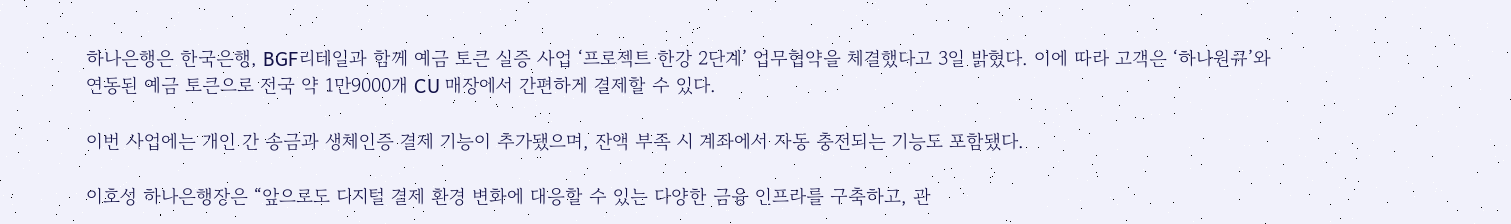하나은행은 한국은행, BGF리테일과 함께 예금 토큰 실증 사업 ‘프로젝트 한강 2단계’ 업무협약을 체결했다고 3일 밝혔다. 이에 따라 고객은 ‘하나원큐’와 연동된 예금 토큰으로 전국 약 1만9000개 CU 매장에서 간편하게 결제할 수 있다.

이번 사업에는 개인 간 송금과 생체인증 결제 기능이 추가됐으며, 잔액 부족 시 계좌에서 자동 충전되는 기능도 포함됐다.

이호성 하나은행장은 “앞으로도 디지털 결제 환경 변화에 대응할 수 있는 다양한 금융 인프라를 구축하고, 관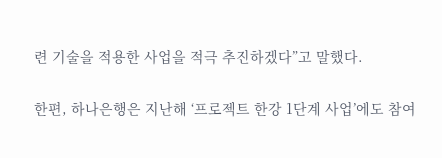련 기술을 적용한 사업을 적극 추진하겠다”고 말했다.

한편, 하나은행은 지난해 ‘프로젝트 한강 1단계 사업’에도 참여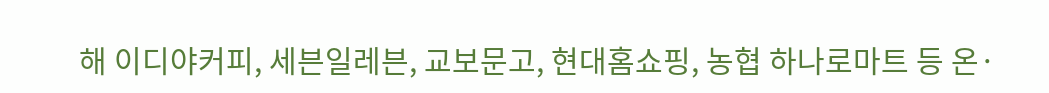해 이디야커피, 세븐일레븐, 교보문고, 현대홈쇼핑, 농협 하나로마트 등 온·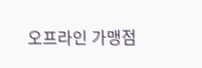오프라인 가맹점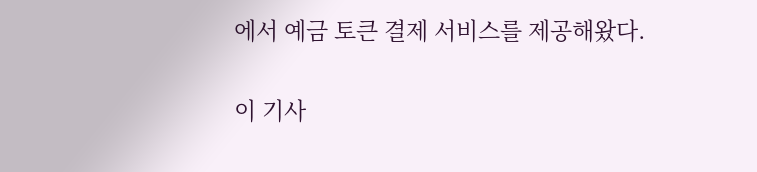에서 예금 토큰 결제 서비스를 제공해왔다.

이 기사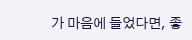가 마음에 들었다면, 좋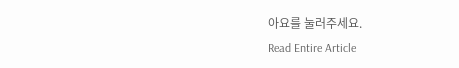아요를 눌러주세요.
Read Entire Article